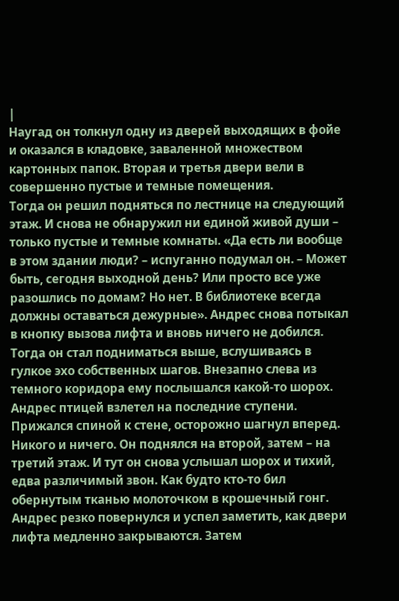|
Наугад он толкнул одну из дверей выходящих в фойе и оказался в кладовке, заваленной множеством картонных папок. Вторая и третья двери вели в совершенно пустые и темные помещения.
Тогда он решил подняться по лестнице на следующий этаж. И снова не обнаружил ни единой живой души – только пустые и темные комнаты. «Да есть ли вообще в этом здании люди? – испуганно подумал он. – Может быть, сегодня выходной день? Или просто все уже разошлись по домам? Но нет. В библиотеке всегда должны оставаться дежурные». Андрес снова потыкал в кнопку вызова лифта и вновь ничего не добился. Тогда он стал подниматься выше, вслушиваясь в гулкое эхо собственных шагов. Внезапно слева из темного коридора ему послышался какой‑то шорох. Андрес птицей взлетел на последние ступени. Прижался спиной к стене, осторожно шагнул вперед. Никого и ничего. Он поднялся на второй, затем – на третий этаж. И тут он снова услышал шорох и тихий, едва различимый звон. Как будто кто‑то бил обернутым тканью молоточком в крошечный гонг. Андрес резко повернулся и успел заметить, как двери лифта медленно закрываются. Затем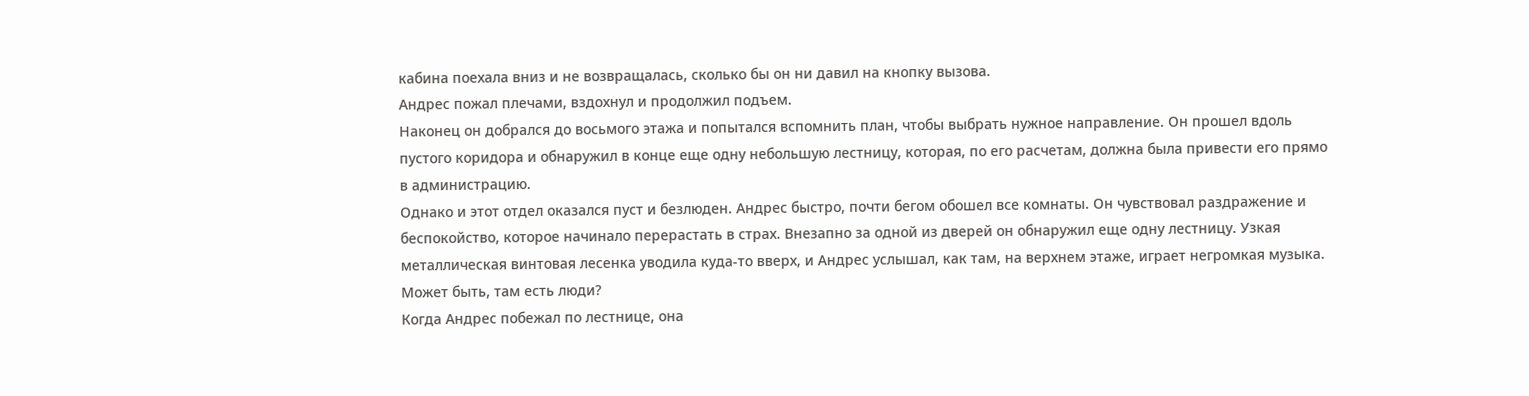кабина поехала вниз и не возвращалась, сколько бы он ни давил на кнопку вызова.
Андрес пожал плечами, вздохнул и продолжил подъем.
Наконец он добрался до восьмого этажа и попытался вспомнить план, чтобы выбрать нужное направление. Он прошел вдоль пустого коридора и обнаружил в конце еще одну небольшую лестницу, которая, по его расчетам, должна была привести его прямо в администрацию.
Однако и этот отдел оказался пуст и безлюден. Андрес быстро, почти бегом обошел все комнаты. Он чувствовал раздражение и беспокойство, которое начинало перерастать в страх. Внезапно за одной из дверей он обнаружил еще одну лестницу. Узкая металлическая винтовая лесенка уводила куда‑то вверх, и Андрес услышал, как там, на верхнем этаже, играет негромкая музыка. Может быть, там есть люди?
Когда Андрес побежал по лестнице, она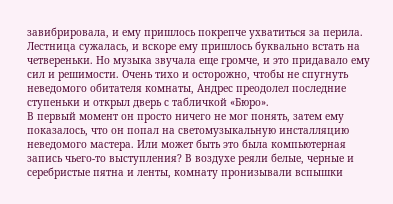завибрировала, и ему пришлось покрепче ухватиться за перила. Лестница сужалась, и вскоре ему пришлось буквально встать на четвереньки. Но музыка звучала еще громче, и это придавало ему сил и решимости. Очень тихо и осторожно, чтобы не спугнуть неведомого обитателя комнаты, Андрес преодолел последние ступеньки и открыл дверь с табличкой «Бюро».
В первый момент он просто ничего не мог понять, затем ему показалось, что он попал на светомузыкальную инсталляцию неведомого мастера. Или может быть это была компьютерная запись чьего‑то выступления? В воздухе реяли белые, черные и серебристые пятна и ленты, комнату пронизывали вспышки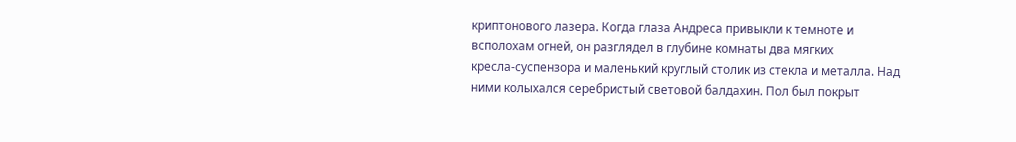криптонового лазера. Когда глаза Андреса привыкли к темноте и всполохам огней, он разглядел в глубине комнаты два мягких кресла‑суспензора и маленький круглый столик из стекла и металла. Над ними колыхался серебристый световой балдахин. Пол был покрыт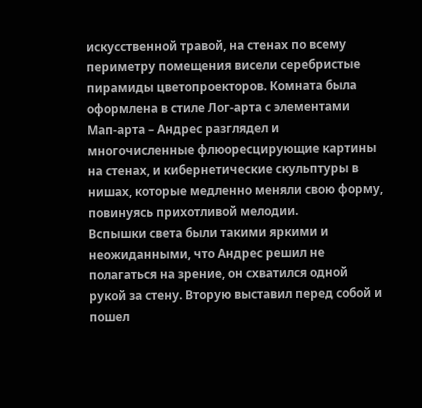искусственной травой, на стенах по всему периметру помещения висели серебристые пирамиды цветопроекторов. Комната была оформлена в стиле Лог‑арта с элементами Мап‑арта – Андрес разглядел и многочисленные флюоресцирующие картины на стенах, и кибернетические скульптуры в нишах, которые медленно меняли свою форму, повинуясь прихотливой мелодии.
Вспышки света были такими яркими и неожиданными, что Андрес решил не полагаться на зрение, он схватился одной рукой за стену. Вторую выставил перед собой и пошел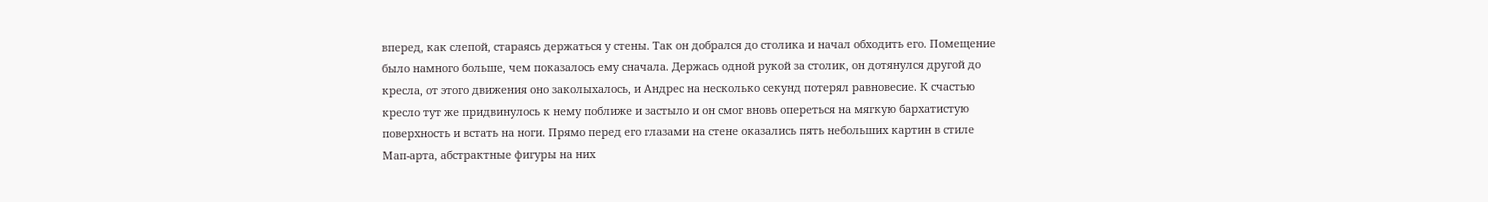вперед, как слепой, стараясь держаться у стены. Так он добрался до столика и начал обходить его. Помещение было намного больше, чем показалось ему сначала. Держась одной рукой за столик, он дотянулся другой до кресла, от этого движения оно заколыхалось, и Андрес на несколько секунд потерял равновесие. К счастью кресло тут же придвинулось к нему поближе и застыло и он смог вновь опереться на мягкую бархатистую поверхность и встать на ноги. Прямо перед его глазами на стене оказались пять небольших картин в стиле Мап‑арта, абстрактные фигуры на них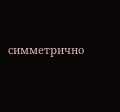симметрично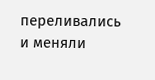переливались и меняли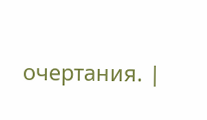очертания. |